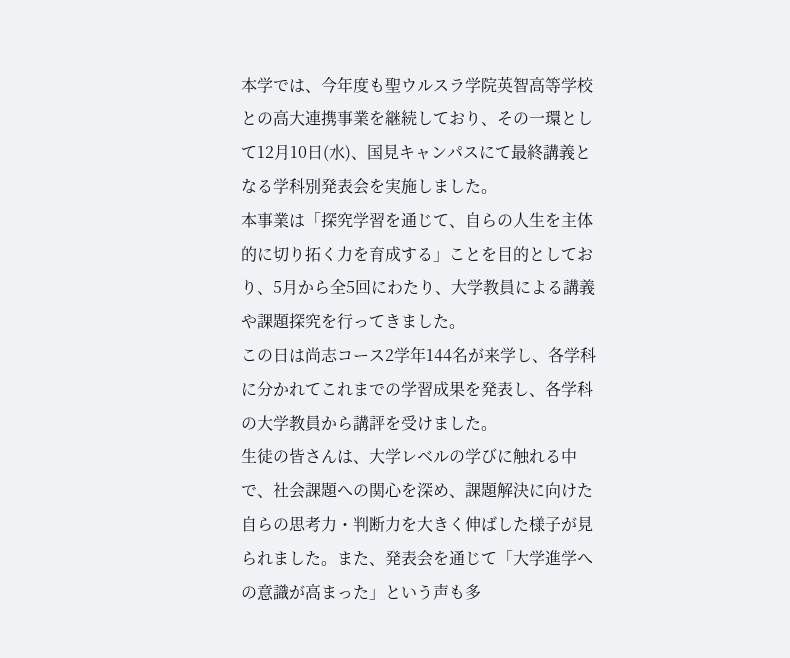本学では、今年度も聖ウルスラ学院英智高等学校との高大連携事業を継続しており、その一環として12月10日(水)、国見キャンパスにて最終講義となる学科別発表会を実施しました。
本事業は「探究学習を通じて、自らの人生を主体的に切り拓く力を育成する」ことを目的としており、5月から全5回にわたり、大学教員による講義や課題探究を行ってきました。
この日は尚志コース2学年144名が来学し、各学科に分かれてこれまでの学習成果を発表し、各学科の大学教員から講評を受けました。
生徒の皆さんは、大学レベルの学びに触れる中で、社会課題への関心を深め、課題解決に向けた自らの思考力・判断力を大きく伸ばした様子が見られました。また、発表会を通じて「大学進学への意識が高まった」という声も多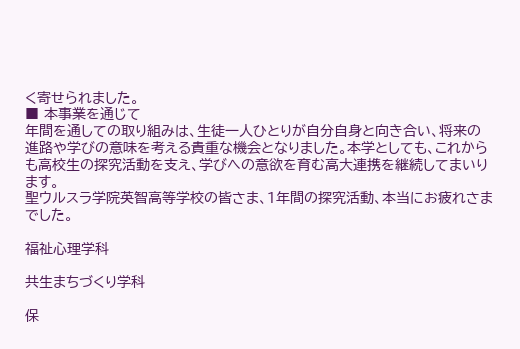く寄せられました。
■ 本事業を通じて
年間を通しての取り組みは、生徒一人ひとりが自分自身と向き合い、将来の進路や学びの意味を考える貴重な機会となりました。本学としても、これからも高校生の探究活動を支え、学びへの意欲を育む高大連携を継続してまいります。
聖ウルスラ学院英智高等学校の皆さま、1年間の探究活動、本当にお疲れさまでした。

福祉心理学科

共生まちづくり学科

保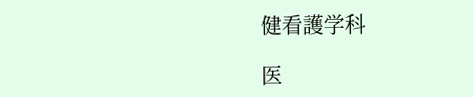健看護学科

医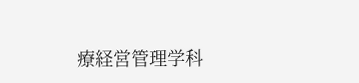療経営管理学科